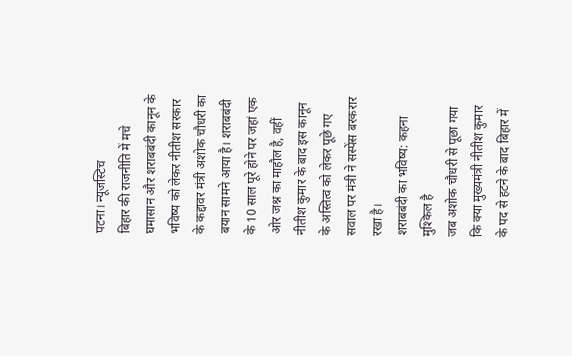पटना। न्यूजस्टिच
बिहार की राजनीति में मचे घमासान और शराबबंदी कानून के भविष्य को लेकर नीतीश सरकार के कद्दावर मंत्री अशोक चौधरी का बयान सामने आया है। शराबबंदी के 10 साल पूरे होने पर जहां एक ओर जश्न का माहौल है, वहीं नीतीश कुमार के बाद इस कानून के अस्तित्व को लेकर पूछे गए सवाल पर मंत्री ने सस्पेंस बरकरार रखा है।
शराबबंदी का भविष्य: कहना मुश्किल है
जब अशोक चौधरी से पूछा गया कि क्या मुख्यमंत्री नीतीश कुमार के पद से हटने के बाद बिहार में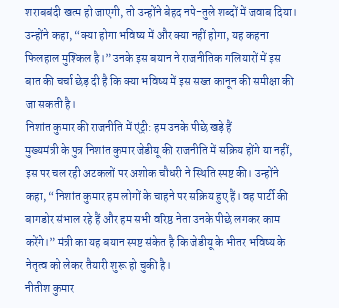शराबबंदी खत्म हो जाएगी, तो उन्होंने बेहद नपे-तुले शब्दों में जवाब दिया। उन्होंने कहा, “क्या होगा भविष्य में और क्या नहीं होगा, यह कहना फिलहाल मुश्किल है।” उनके इस बयान ने राजनीतिक गलियारों में इस बात की चर्चा छेड़ दी है कि क्या भविष्य में इस सख्त कानून की समीक्षा की जा सकती है।
निशांत कुमार की राजनीति में एंट्री: हम उनके पीछे खड़े हैं
मुख्यमंत्री के पुत्र निशांत कुमार जेडीयू की राजनीति में सक्रिय होंगे या नहीं, इस पर चल रही अटकलों पर अशोक चौधरी ने स्थिति स्पष्ट की। उन्होंने कहा, “निशांत कुमार हम लोगों के चाहने पर सक्रिय हुए हैं। वह पार्टी की बागडोर संभाल रहे हैं और हम सभी वरिष्ठ नेता उनके पीछे लगकर काम करेंगे।” मंत्री का यह बयान स्पष्ट संकेत है कि जेडीयू के भीतर भविष्य के नेतृत्व को लेकर तैयारी शुरू हो चुकी है।
नीतीश कुमार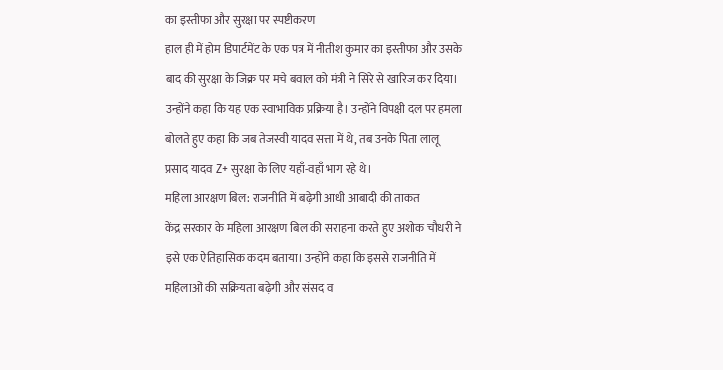का इस्तीफा और सुरक्षा पर स्पष्टीकरण
हाल ही में होम डिपार्टमेंट के एक पत्र में नीतीश कुमार का इस्तीफा और उसके बाद की सुरक्षा के जिक्र पर मचे बवाल को मंत्री ने सिरे से खारिज कर दिया। उन्होंने कहा कि यह एक स्वाभाविक प्रक्रिया है। उन्होंने विपक्षी दल पर हमला बोलते हुए कहा कि जब तेजस्वी यादव सत्ता में थे, तब उनके पिता लालू प्रसाद यादव Z+ सुरक्षा के लिए यहाँ-वहाँ भाग रहे थे।
महिला आरक्षण बिल: राजनीति में बढ़ेगी आधी आबादी की ताकत
केंद्र सरकार के महिला आरक्षण बिल की सराहना करते हुए अशोक चौधरी ने इसे एक ऐतिहासिक कदम बताया। उन्होंने कहा कि इससे राजनीति में महिलाओं की सक्रियता बढ़ेगी और संसद व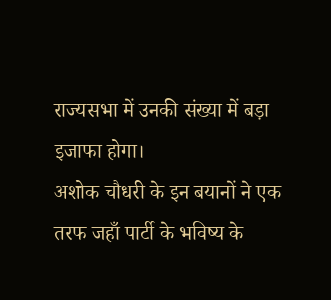राज्यसभा में उनकी संख्या में बड़ा इजाफा होगा।
अशोक चौधरी के इन बयानों ने एक तरफ जहाँ पार्टी के भविष्य के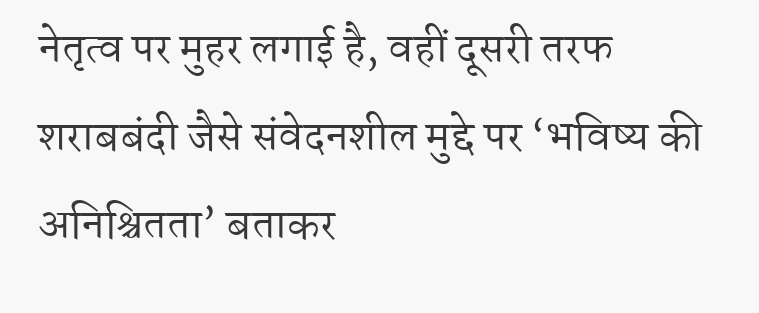नेतृत्व पर मुहर लगाई है, वहीं दूसरी तरफ शराबबंदी जैसे संवेदनशील मुद्दे पर ‘भविष्य की अनिश्चितता’ बताकर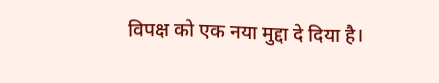विपक्ष को एक नया मुद्दा दे दिया है।